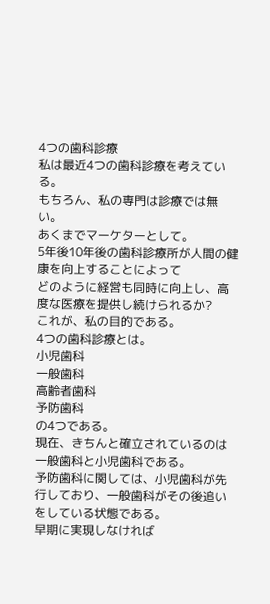4つの歯科診療
私は最近4つの歯科診療を考えている。
もちろん、私の専門は診療では無い。
あくまでマーケターとして。
5年後10年後の歯科診療所が人間の健康を向上することによって
どのように経営も同時に向上し、高度な医療を提供し続けられるか?
これが、私の目的である。
4つの歯科診療とは。
小児歯科
一般歯科
高齢者歯科
予防歯科
の4つである。
現在、きちんと確立されているのは一般歯科と小児歯科である。
予防歯科に関しては、小児歯科が先行しており、一般歯科がその後追いをしている状態である。
早期に実現しなければ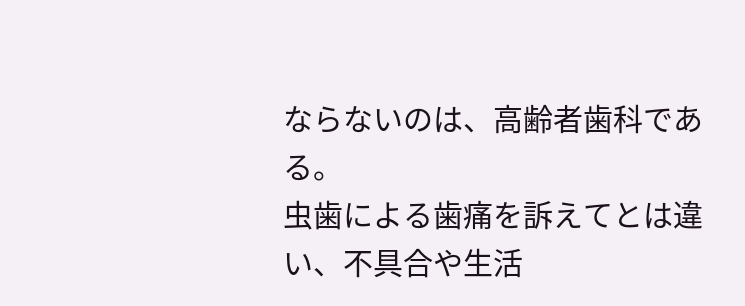ならないのは、高齢者歯科である。
虫歯による歯痛を訴えてとは違い、不具合や生活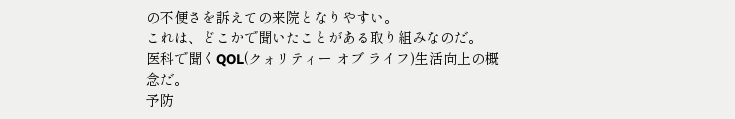の不便さを訴えての来院となりやすい。
これは、どこかで聞いたことがある取り組みなのだ。
医科で聞くQOL(クォリティー オブ ライフ)生活向上の概念だ。
予防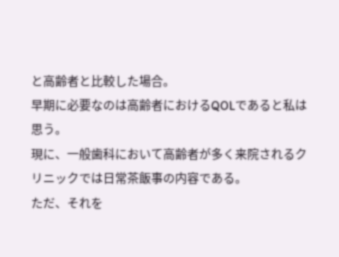と高齢者と比較した場合。
早期に必要なのは高齢者におけるQOLであると私は思う。
現に、一般歯科において高齢者が多く来院されるクリニックでは日常茶飯事の内容である。
ただ、それを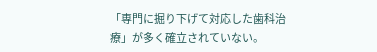「専門に掘り下げて対応した歯科治療」が多く確立されていない。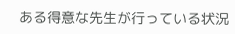ある得意な先生が行っている状況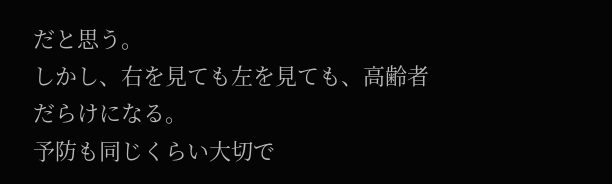だと思う。
しかし、右を見ても左を見ても、高齢者だらけになる。
予防も同じくらい大切で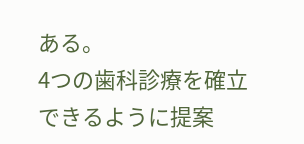ある。
4つの歯科診療を確立できるように提案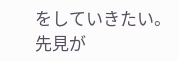をしていきたい。
先見が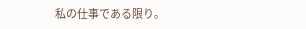私の仕事である限り。